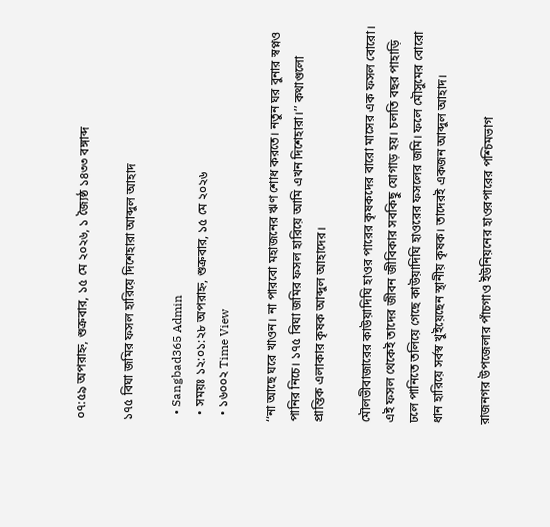০৭:৫৯ অপরাহ্ন, শুক্রবার, ১৫ মে ২০২৬, ১ জ্যৈষ্ঠ ১৪৩৩ বঙ্গাব্দ

১৭৫ বিঘা জমির ফসল হারিয়ে দিশেহারা আব্দুল আহাদ

  • Sangbad365 Admin
  • সময়ঃ ১২:০১:২৮ অপরাহ্ন, শুক্রবার, ১৫ মে ২০২৬
  • ১৬০০২ Time View

‘‘না আছে ঘরে খাওন। না পারবো মহাজনের ঋণ শোধ করতে। নতুন ঘর বুনার স্বপ্নও পানির নিচে। ১৭৫ বিঘা জমির ফসল হারিয়ে আমি এখন দিশেহারা।’’ কথাগুলো প্রান্তিক এলাকার কৃষক আব্দুল আহাদের।

মৌলভীবাজারের কাউয়াদিঘি হাওর পারের কৃষকদের বারো মাসের এক ফসল বোরো। এই ফসল থেকেই তাদের জীবন জীবিকার সবকিছু যোগাড় হয়। চলতি বছর পাহাড়ি ঢলে পানিতে তলিয়ে গেছে কাউয়াদিঘি হাওরের ফসলের জমি। ফলে মৌসুমের বোরো ধান হারিয়ে সর্বস্ব খুইয়েছেন স্থানীয় কৃষক। তাদেরই একজন আব্দুল আহাদ।

রাজনগর উপজেলার পাঁচগাও ইউনিয়নের হাওরপারের পশ্চিমভাগ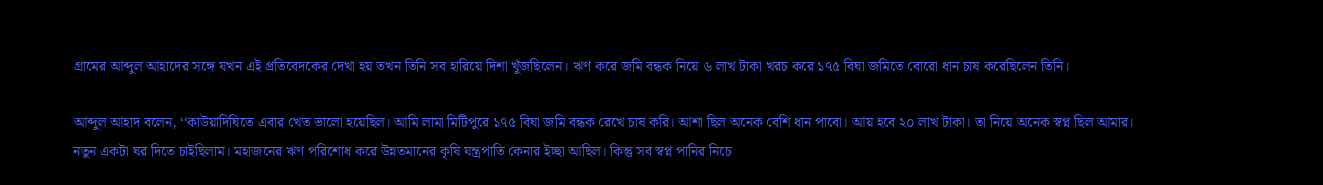গ্রামের আব্দুল আহাদের সঙ্গে যখন এই প্রতিবেদকের দেখা হয় তখন তিনি সব হারিয়ে দিশা খুঁজছিলেন। ঋণ করে জমি বন্ধক নিয়ে ৬ লাখ টাকা খরচ করে ১৭৫ বিঘা জমিতে বোরো ধান চাষ করেছিলেন তিনি।

আব্দুল আহাদ বলেন, ‘‘কাউয়াদিঘিতে এবার খেত ভালো হয়েছিল। আমি লামা মিটিপুরে ১৭৫ বিঘা জমি বন্ধক রেখে চাষ করি। আশা ছিল অনেক বেশি ধান পাবো। আয় হবে ২০ লাখ টাকা। তা নিয়ে অনেক স্বপ্ন ছিল আমার। নতুন একটা ঘর দিতে চাইছিলাম। মহাজনের ঋণ পরিশোধ করে উন্নতমানের কৃষি যন্ত্রপাতি কেনার ইচ্ছা আছিল। কিন্তু সব স্বপ্ন পানির নিচে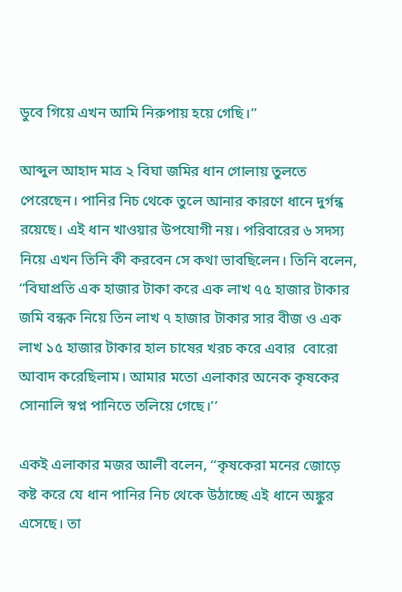ডুবে গিয়ে এখন আমি নিরুপায় হয়ে গেছি।’’

আব্দুল আহাদ মাত্র ২ বিঘা জমির ধান গোলায় তুলতে পেরেছেন। পানির নিচ থেকে তুলে আনার কারণে ধানে দুর্গন্ধ রয়েছে। এই ধান খাওয়ার উপযোগী নয়। পরিবারের ৬ সদস্য নিয়ে এখন তিনি কী করবেন সে কথা ভাবছিলেন। তিনি বলেন, ‘‘বিঘাপ্রতি এক হাজার টাকা করে এক লাখ ৭৫ হাজার টাকার জমি বন্ধক নিয়ে তিন লাখ ৭ হাজার টাকার সার বীজ ও এক লাখ ১৫ হাজার টাকার হাল চাষের খরচ করে এবার  বোরো আবাদ করেছিলাম। আমার মতো এলাকার অনেক কৃষকের সোনালি স্বপ্ন পানিতে তলিয়ে গেছে।’’

একই এলাকার মজর আলী বলেন, ‘‘কৃষকেরা মনের জোড়ে কষ্ট করে যে ধান পানির নিচ থেকে উঠাচ্ছে এই ধানে অঙ্কুর এসেছে। তা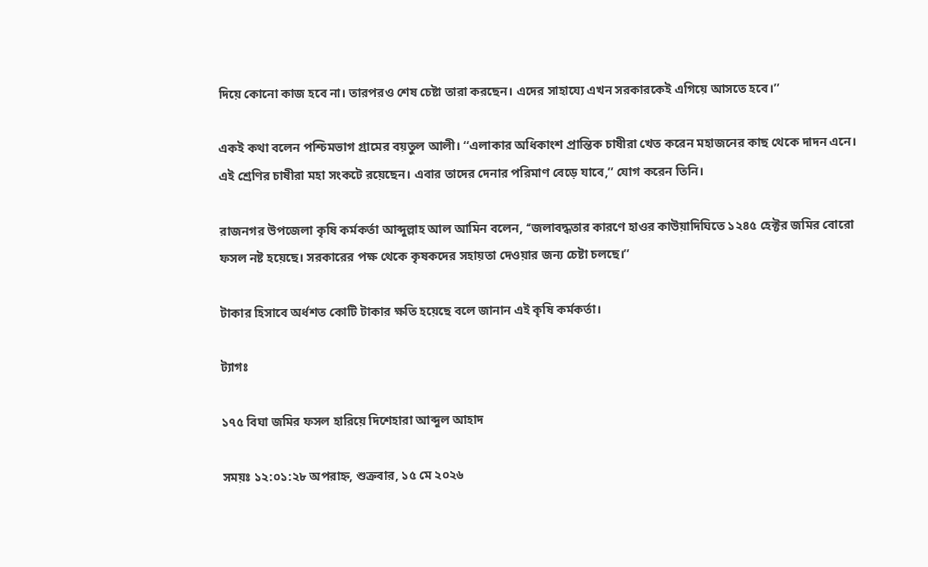দিয়ে কোনো কাজ হবে না। তারপরও শেষ চেষ্টা তারা করছেন। এদের সাহায্যে এখন সরকারকেই এগিয়ে আসতে হবে।’’

একই কথা বলেন পশ্চিমভাগ গ্রামের বয়তুল আলী। ‘‘এলাকার অধিকাংশ প্রান্তিক চাষীরা খেত করেন মহাজনের কাছ থেকে দাদন এনে। এই শ্রেণির চাষীরা মহা সংকটে রয়েছেন। এবার তাদের দেনার পরিমাণ বেড়ে যাবে,’’ যোগ করেন তিনি।

রাজনগর উপজেলা কৃষি কর্মকর্তা আব্দুল্লাহ আল আমিন বলেন, ‘‘জলাবদ্ধতার কারণে হাওর কাউয়াদিঘিতে ১২৪৫ হেক্টর জমির বোরো ফসল নষ্ট হয়েছে। সরকারের পক্ষ থেকে কৃষকদের সহায়তা দেওয়ার জন্য চেষ্টা চলছে।’’

টাকার হিসাবে অর্ধশত কোটি টাকার ক্ষতি হয়েছে বলে জানান এই কৃষি কর্মকর্তা।

ট্যাগঃ

১৭৫ বিঘা জমির ফসল হারিয়ে দিশেহারা আব্দুল আহাদ

সময়ঃ ১২:০১:২৮ অপরাহ্ন, শুক্রবার, ১৫ মে ২০২৬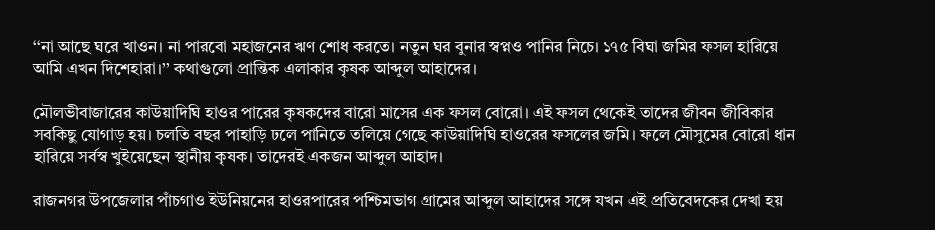‘‘না আছে ঘরে খাওন। না পারবো মহাজনের ঋণ শোধ করতে। নতুন ঘর বুনার স্বপ্নও পানির নিচে। ১৭৫ বিঘা জমির ফসল হারিয়ে আমি এখন দিশেহারা।’’ কথাগুলো প্রান্তিক এলাকার কৃষক আব্দুল আহাদের।

মৌলভীবাজারের কাউয়াদিঘি হাওর পারের কৃষকদের বারো মাসের এক ফসল বোরো। এই ফসল থেকেই তাদের জীবন জীবিকার সবকিছু যোগাড় হয়। চলতি বছর পাহাড়ি ঢলে পানিতে তলিয়ে গেছে কাউয়াদিঘি হাওরের ফসলের জমি। ফলে মৌসুমের বোরো ধান হারিয়ে সর্বস্ব খুইয়েছেন স্থানীয় কৃষক। তাদেরই একজন আব্দুল আহাদ।

রাজনগর উপজেলার পাঁচগাও ইউনিয়নের হাওরপারের পশ্চিমভাগ গ্রামের আব্দুল আহাদের সঙ্গে যখন এই প্রতিবেদকের দেখা হয়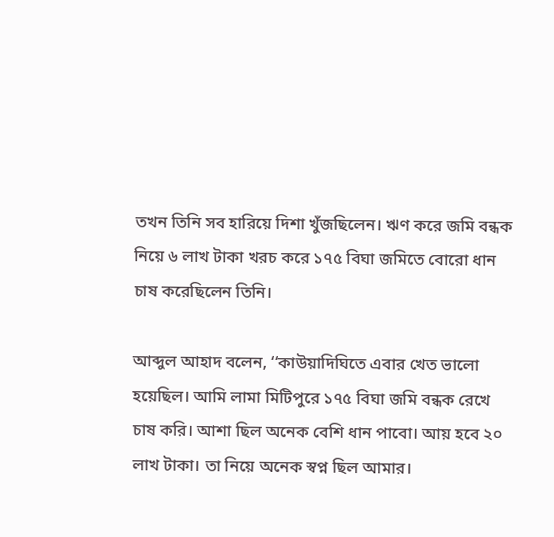তখন তিনি সব হারিয়ে দিশা খুঁজছিলেন। ঋণ করে জমি বন্ধক নিয়ে ৬ লাখ টাকা খরচ করে ১৭৫ বিঘা জমিতে বোরো ধান চাষ করেছিলেন তিনি।

আব্দুল আহাদ বলেন, ‘‘কাউয়াদিঘিতে এবার খেত ভালো হয়েছিল। আমি লামা মিটিপুরে ১৭৫ বিঘা জমি বন্ধক রেখে চাষ করি। আশা ছিল অনেক বেশি ধান পাবো। আয় হবে ২০ লাখ টাকা। তা নিয়ে অনেক স্বপ্ন ছিল আমার।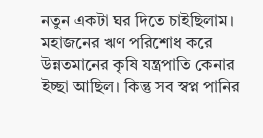নতুন একটা ঘর দিতে চাইছিলাম। মহাজনের ঋণ পরিশোধ করে উন্নতমানের কৃষি যন্ত্রপাতি কেনার ইচ্ছা আছিল। কিন্তু সব স্বপ্ন পানির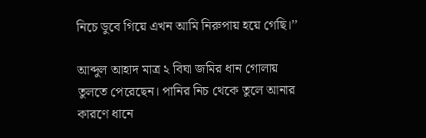নিচে ডুবে গিয়ে এখন আমি নিরুপায় হয়ে গেছি।’’

আব্দুল আহাদ মাত্র ২ বিঘা জমির ধান গোলায় তুলতে পেরেছেন। পানির নিচ থেকে তুলে আনার কারণে ধানে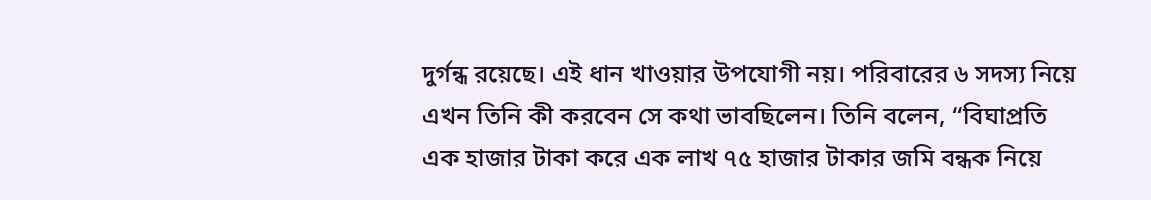দুর্গন্ধ রয়েছে। এই ধান খাওয়ার উপযোগী নয়। পরিবারের ৬ সদস্য নিয়ে এখন তিনি কী করবেন সে কথা ভাবছিলেন। তিনি বলেন, ‘‘বিঘাপ্রতি এক হাজার টাকা করে এক লাখ ৭৫ হাজার টাকার জমি বন্ধক নিয়ে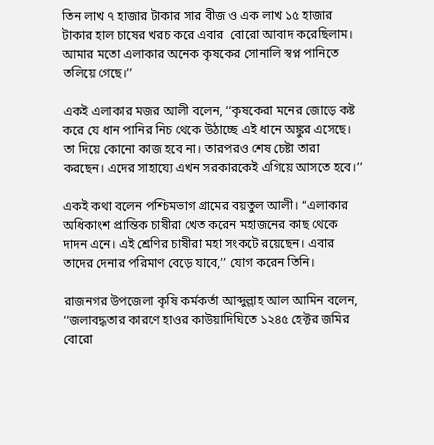তিন লাখ ৭ হাজার টাকার সার বীজ ও এক লাখ ১৫ হাজার টাকার হাল চাষের খরচ করে এবার  বোরো আবাদ করেছিলাম। আমার মতো এলাকার অনেক কৃষকের সোনালি স্বপ্ন পানিতে তলিয়ে গেছে।’’

একই এলাকার মজর আলী বলেন, ‘‘কৃষকেরা মনের জোড়ে কষ্ট করে যে ধান পানির নিচ থেকে উঠাচ্ছে এই ধানে অঙ্কুর এসেছে। তা দিয়ে কোনো কাজ হবে না। তারপরও শেষ চেষ্টা তারা করছেন। এদের সাহায্যে এখন সরকারকেই এগিয়ে আসতে হবে।’’

একই কথা বলেন পশ্চিমভাগ গ্রামের বয়তুল আলী। ‘‘এলাকার অধিকাংশ প্রান্তিক চাষীরা খেত করেন মহাজনের কাছ থেকে দাদন এনে। এই শ্রেণির চাষীরা মহা সংকটে রয়েছেন। এবার তাদের দেনার পরিমাণ বেড়ে যাবে,’’ যোগ করেন তিনি।

রাজনগর উপজেলা কৃষি কর্মকর্তা আব্দুল্লাহ আল আমিন বলেন, ‘‘জলাবদ্ধতার কারণে হাওর কাউয়াদিঘিতে ১২৪৫ হেক্টর জমির বোরো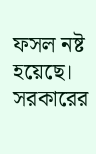ফসল নষ্ট হয়েছে। সরকারের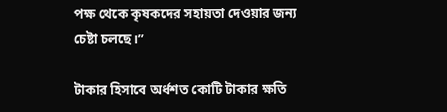পক্ষ থেকে কৃষকদের সহায়তা দেওয়ার জন্য চেষ্টা চলছে।’’

টাকার হিসাবে অর্ধশত কোটি টাকার ক্ষতি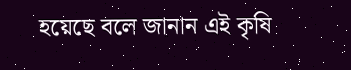হয়েছে বলে জানান এই কৃষি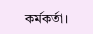কর্মকর্তা।